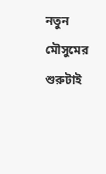নতুন মৌসুমের শুরুটাই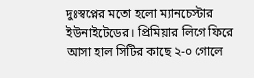দুঃস্বপ্নের মতো হলো ম্যানচেস্টার ইউনাইটেডের। প্রিমিয়ার লিগে ফিরে আসা হাল সিটির কাছে ২-০ গোলে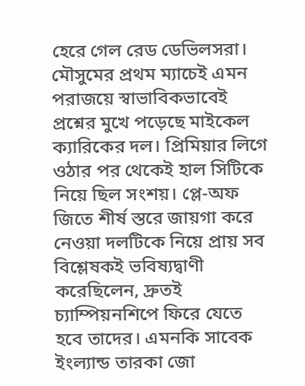হেরে গেল রেড ডেভিলসরা। মৌসুমের প্রথম ম্যাচেই এমন পরাজয়ে স্বাভাবিকভাবেই প্রশ্নের মুখে পড়েছে মাইকেল ক্যারিকের দল। প্রিমিয়ার লিগে ওঠার পর থেকেই হাল সিটিকে নিয়ে ছিল সংশয়। প্লে-অফ জিতে শীর্ষ স্তরে জায়গা করে নেওয়া দলটিকে নিয়ে প্রায় সব বিশ্লেষকই ভবিষ্যদ্বাণী করেছিলেন, দ্রুতই চ্যাম্পিয়নশিপে ফিরে যেতে হবে তাদের। এমনকি সাবেক ইংল্যান্ড তারকা জো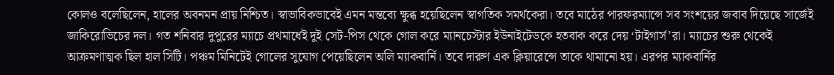কোলও বলেছিলেন, হালের অবনমন প্রায় নিশ্চিত। স্বাভাবিকভাবেই এমন মন্তব্যে ক্ষুব্ধ হয়েছিলেন স্বাগতিক সমর্থকেরা। তবে মাঠের পারফরম্যান্সে সব সংশয়ের জবাব দিয়েছে সার্জেই জাকিরোভিচের দল। গত শনিবার দুপুরের ম্যাচে প্রথমার্ধেই দুই সেট-পিস থেকে গোল করে ম্যানচেস্টার ইউনাইটেডকে হতবাক করে দেয় ‘টাইগার্স’রা। ম্যাচের শুরু থেকেই আক্রমণাত্মক ছিল হাল সিটি। পঞ্চম মিনিটেই গোলের সুযোগ পেয়েছিলেন অলি ম্যাকবার্নি। তবে দারুণ এক ক্লিয়ারেন্সে তাকে থামানো হয়। এরপর ম্যাকবার্নির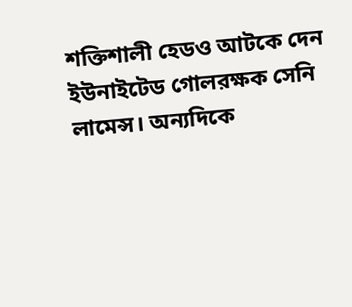শক্তিশালী হেডও আটকে দেন ইউনাইটেড গোলরক্ষক সেনি লামেন্স। অন্যদিকে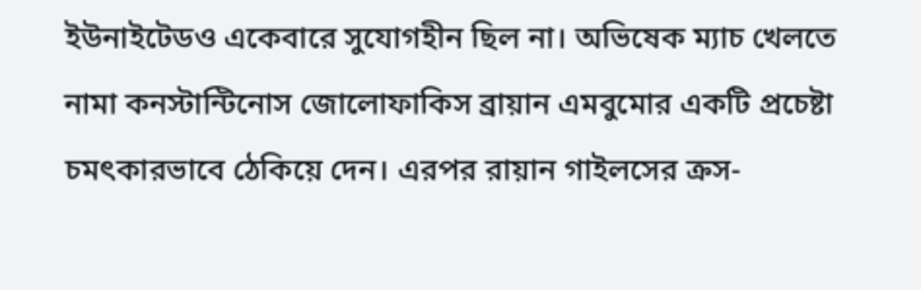ইউনাইটেডও একেবারে সুযোগহীন ছিল না। অভিষেক ম্যাচ খেলতে নামা কনস্টান্টিনোস জোলোফাকিস ব্রায়ান এমবুমোর একটি প্রচেষ্টা চমৎকারভাবে ঠেকিয়ে দেন। এরপর রায়ান গাইলসের ক্রস-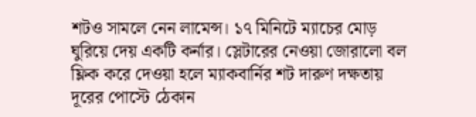শটও সামলে নেন লামেন্স। ১৭ মিনিটে ম্যাচের মোড় ঘুরিয়ে দেয় একটি কর্নার। স্লেটারের নেওয়া জোরালো বল ফ্লিক করে দেওয়া হলে ম্যাকবার্নির শট দারুণ দক্ষতায় দূরের পোস্টে ঠেকান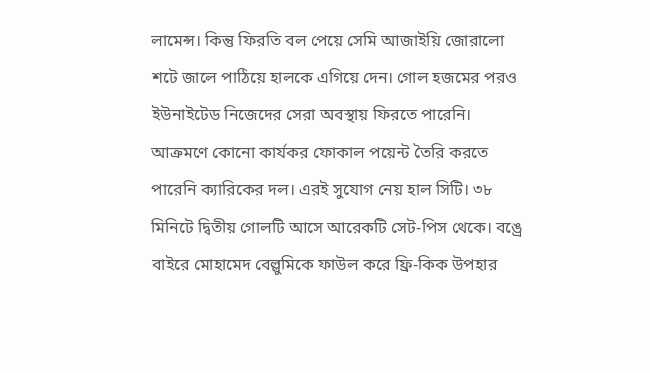লামেন্স। কিন্তু ফিরতি বল পেয়ে সেমি আজাইয়ি জোরালো শটে জালে পাঠিয়ে হালকে এগিয়ে দেন। গোল হজমের পরও ইউনাইটেড নিজেদের সেরা অবস্থায় ফিরতে পারেনি। আক্রমণে কোনো কার্যকর ফোকাল পয়েন্ট তৈরি করতে পারেনি ক্যারিকের দল। এরই সুযোগ নেয় হাল সিটি। ৩৮ মিনিটে দ্বিতীয় গোলটি আসে আরেকটি সেট-পিস থেকে। বঙ্রে বাইরে মোহামেদ বেল্লুমিকে ফাউল করে ফ্রি-কিক উপহার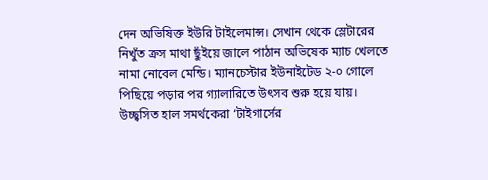দেন অভিষিক্ত ইউরি টাইলেমান্স। সেখান থেকে স্লেটারের নিখুঁত ক্রস মাথা ছুঁইয়ে জালে পাঠান অভিষেক ম্যাচ খেলতে নামা নোবেল মেন্ডি। ম্যানচেস্টার ইউনাইটেড ২-০ গোলে পিছিয়ে পড়ার পর গ্যালারিতে উৎসব শুরু হয়ে যায়। উচ্ছ্বসিত হাল সমর্থকেরা ‘টাইগার্সের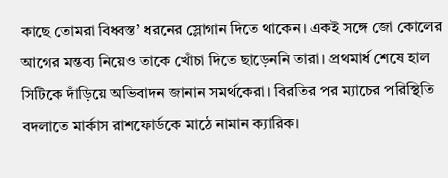কাছে তোমরা বিধ্বস্ত’ ধরনের স্লোগান দিতে থাকেন। একই সঙ্গে জো কোলের আগের মন্তব্য নিয়েও তাকে খোঁচা দিতে ছাড়েননি তারা। প্রথমার্ধ শেষে হাল সিটিকে দাঁড়িয়ে অভিবাদন জানান সমর্থকেরা। বিরতির পর ম্যাচের পরিস্থিতি বদলাতে মার্কাস রাশফোর্ডকে মাঠে নামান ক্যারিক।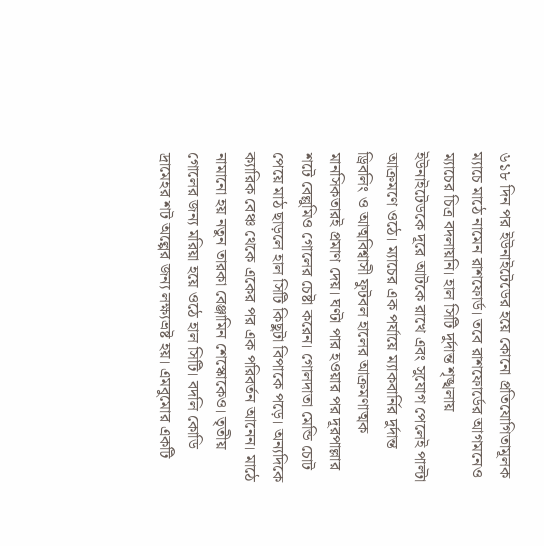৬১৮ দিন পর ইউনাইটেডের হয়ে কোনো প্রতিযোগিতামূলক ম্যাচে মাঠে নামেন রাশফোর্ড। তবে রাশফোর্ডের আগমনেও ম্যাচের চিত্র বদলায়নি। হাল সিটি দুর্দান্ত শৃঙ্খলায় ইউনাইটেডকে দূরে আটকে রাখে এবং সুযোগ পেলেই পাল্টা আক্রমণে ওঠে। ম্যাচের এক পর্যায়ে ম্যাকবার্নির দুর্দান্ত ড্রিবলিং ও আত্মবিশ্বাসী ফুটবল হালের আক্রমণাত্মক মানসিকতারই প্রমাণ দেয়। ঘণ্টা পার হওয়ার পর দূরপাল্লার শটে বেল্লুমিও গোলের চেষ্টা করেন। গোলদাতা মেন্ডি চোট পেয়ে মাঠ ছাড়লে হাল সিটি কিছুটা বিপাকে পড়ে। অন্যদিকে ক্যারিক বেঞ্চ থেকে একের পর এক পরিবর্তন আনেন। মাঠে নামানো হয় নতুন তারকা বেঞ্জামিন শেস্কোকেও। তৃতীয় গোলের জন্য মরিয়া হয়ে ওঠে হাল সিটি। বদলি কোডি দ্রামেহর শট অল্পের জন্য লক্ষ্যভ্রষ্ট হয়। এমবুমোর একটি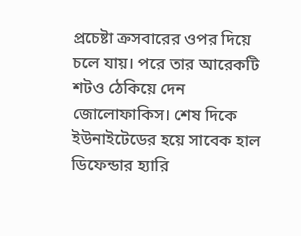প্রচেষ্টা ক্রসবারের ওপর দিয়ে চলে যায়। পরে তার আরেকটি শটও ঠেকিয়ে দেন জোলোফাকিস। শেষ দিকে ইউনাইটেডের হয়ে সাবেক হাল ডিফেন্ডার হ্যারি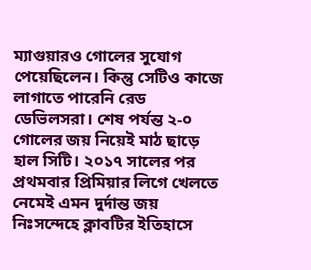ম্যাগুয়ারও গোলের সুযোগ পেয়েছিলেন। কিন্তু সেটিও কাজে লাগাতে পারেনি রেড ডেভিলসরা। শেষ পর্যন্ত ২-০ গোলের জয় নিয়েই মাঠ ছাড়ে হাল সিটি। ২০১৭ সালের পর প্রথমবার প্রিমিয়ার লিগে খেলতে নেমেই এমন দুর্দান্ত জয় নিঃসন্দেহে ক্লাবটির ইতিহাসে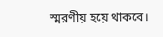স্মরণীয় হয়ে থাকবে।